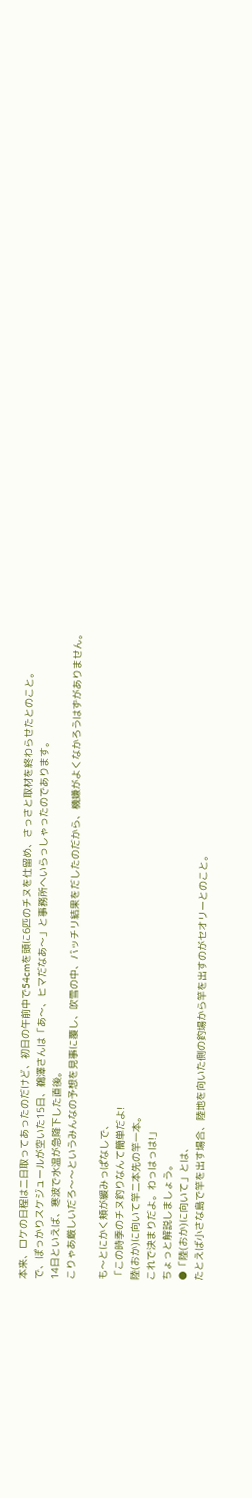本来、ロケの日程は二日取ってあったのだけど、初日の午前中で54cmを頭に6匹のチヌを仕留め、さっさと取材を終わらせたとのこと。
で、ぽっかりスケジュールが空いた15日、鵜澤さんは「あ〜、ヒマだなあ〜」と事務所へいらっしゃったのであります。
14日といえば、寒波で水温が急降下した直後。
こりゃあ厳しいだろ〜〜というみんなの予想を見事に覆し、吹雪の中、バッチリ結果をだしたのだから、機嫌がよくなかろうはずがありません。

も〜とにかく頬が緩みっぱなしで、
「この時季のチヌ釣りなんて簡単だよ!
陸(おか)に向いて竿二本先の竿一本。
これで決まりだよ。わっはっは!」
ちょっと解説しましょう。
●「陸(おか)に向いて」とは、
たとえば小さな島で竿を出す場合、陸地を向いた側の釣場から竿を出すのがセオリーとのこと。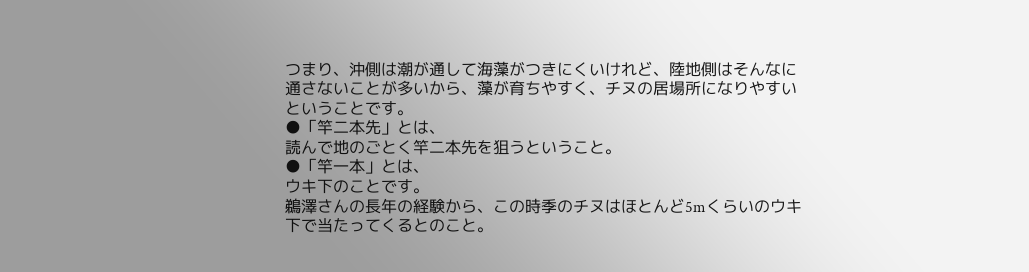つまり、沖側は潮が通して海藻がつきにくいけれど、陸地側はそんなに通さないことが多いから、藻が育ちやすく、チヌの居場所になりやすいということです。
●「竿二本先」とは、
読んで地のごとく竿二本先を狙うということ。
●「竿一本」とは、
ウキ下のことです。
鵜澤さんの長年の経験から、この時季のチヌはほとんど5mくらいのウキ下で当たってくるとのこと。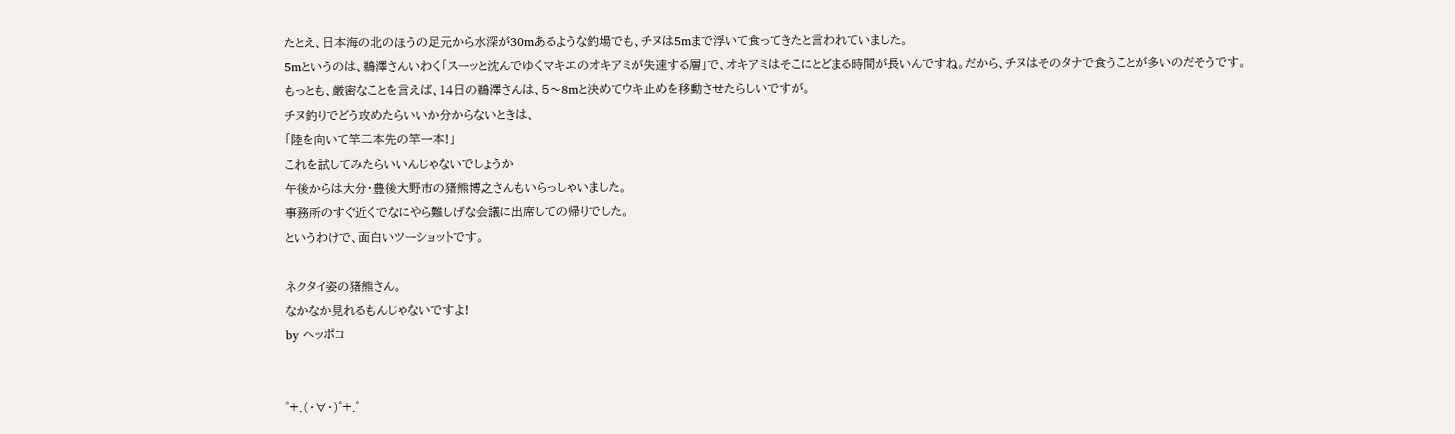たとえ、日本海の北のほうの足元から水深が30mあるような釣場でも、チヌは5mまで浮いて食ってきたと言われていました。
5mというのは、鵜澤さんいわく「スーッと沈んでゆくマキエのオキアミが失速する層」で、オキアミはそこにとどまる時間が長いんですね。だから、チヌはそのタナで食うことが多いのだそうです。
もっとも、厳密なことを言えば、14日の鵜澤さんは、5〜8mと決めてウキ止めを移動させたらしいですが。
チヌ釣りでどう攻めたらいいか分からないときは、
「陸を向いて竿二本先の竿一本!」
これを試してみたらいいんじゃないでしょうか
午後からは大分・豊後大野市の猪熊博之さんもいらっしゃいました。
事務所のすぐ近くでなにやら難しげな会議に出席しての帰りでした。
というわけで、面白いツーショットです。

ネクタイ姿の猪熊さん。
なかなか見れるもんじゃないですよ!
by ヘッポコ


゜+.(・∀・)゜+.゜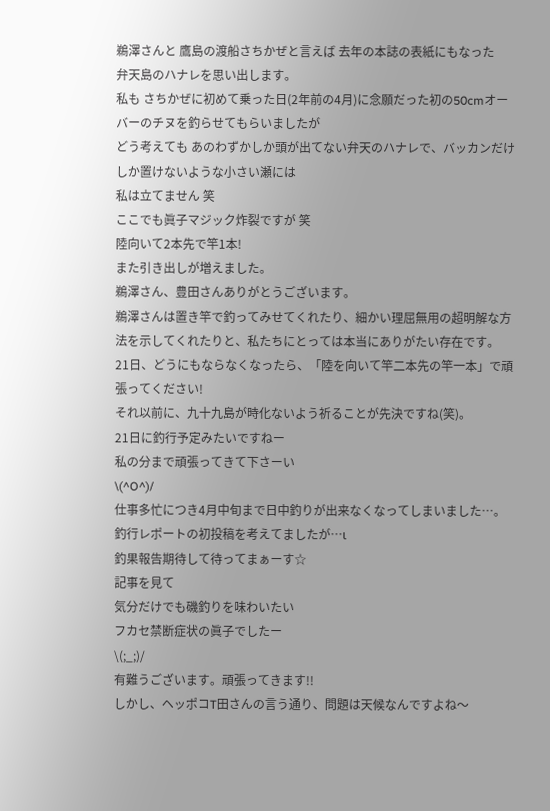鵜澤さんと 鷹島の渡船さちかぜと言えば 去年の本誌の表紙にもなった
弁天島のハナレを思い出します。
私も さちかぜに初めて乗った日(2年前の4月)に念願だった初の50cmオーバーのチヌを釣らせてもらいましたが
どう考えても あのわずかしか頭が出てない弁天のハナレで、バッカンだけしか置けないような小さい瀬には
私は立てません 笑
ここでも眞子マジック炸裂ですが 笑
陸向いて2本先で竿1本!
また引き出しが増えました。
鵜澤さん、豊田さんありがとうございます。
鵜澤さんは置き竿で釣ってみせてくれたり、細かい理屈無用の超明解な方法を示してくれたりと、私たちにとっては本当にありがたい存在です。
21日、どうにもならなくなったら、「陸を向いて竿二本先の竿一本」で頑張ってください!
それ以前に、九十九島が時化ないよう祈ることが先決ですね(笑)。
21日に釣行予定みたいですねー
私の分まで頑張ってきて下さーい
\(^O^)/
仕事多忙につき4月中旬まで日中釣りが出来なくなってしまいました…。
釣行レポートの初投稿を考えてましたが…ι
釣果報告期待して待ってまぁーす☆
記事を見て
気分だけでも磯釣りを味わいたい
フカセ禁断症状の眞子でしたー
\(;_;)/
有難うございます。頑張ってきます!!
しかし、ヘッポコT田さんの言う通り、問題は天候なんですよね〜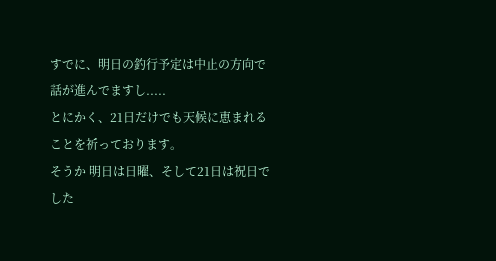すでに、明日の釣行予定は中止の方向で話が進んでますし.....
とにかく、21日だけでも天候に恵まれることを祈っております。
そうか 明日は日曜、そして21日は祝日でした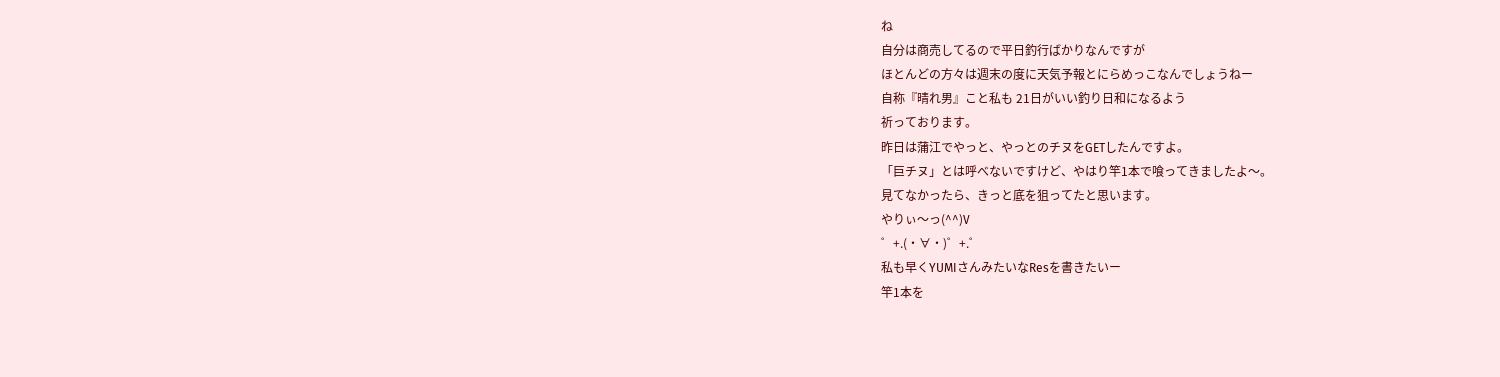ね
自分は商売してるので平日釣行ばかりなんですが
ほとんどの方々は週末の度に天気予報とにらめっこなんでしょうねー
自称『晴れ男』こと私も 21日がいい釣り日和になるよう
祈っております。
昨日は蒲江でやっと、やっとのチヌをGETしたんですよ。
「巨チヌ」とは呼べないですけど、やはり竿1本で喰ってきましたよ〜。
見てなかったら、きっと底を狙ってたと思います。
やりぃ〜っ(^^)V
゜+.(・∀・)゜+.゜
私も早くYUMIさんみたいなResを書きたいー
竿1本を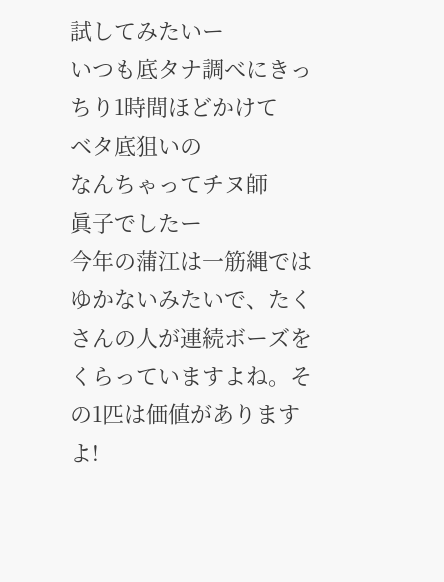試してみたいー
いつも底タナ調べにきっちり1時間ほどかけて
ベタ底狙いの
なんちゃってチヌ師
眞子でしたー
今年の蒲江は一筋縄ではゆかないみたいで、たくさんの人が連続ボーズをくらっていますよね。その1匹は価値がありますよ!